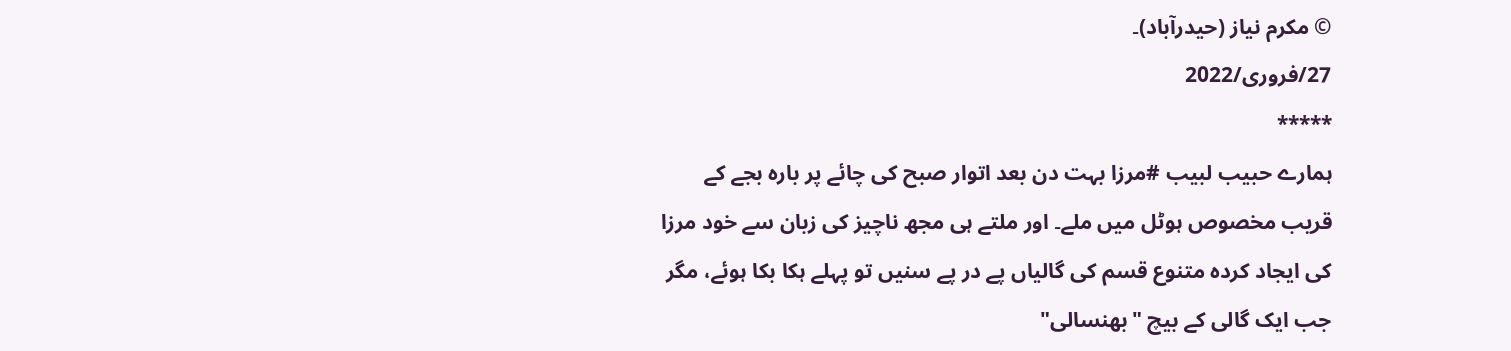© مکرم نیاز (حیدرآباد)۔
27/فروری/2022
*****
ہمارے حبیب لبیب #مرزا بہت دن بعد اتوار صبح کی چائے پر بارہ بجے کے قریب مخصوص ہوٹل میں ملے۔ اور ملتے ہی مجھ ناچیز کی زبان سے خود مرزا کی ایجاد کردہ متنوع قسم کی گالیاں پے در پے سنیں تو پہلے ہکا بکا ہوئے، مگر جب ایک گالی کے بیچ "بھنسالی"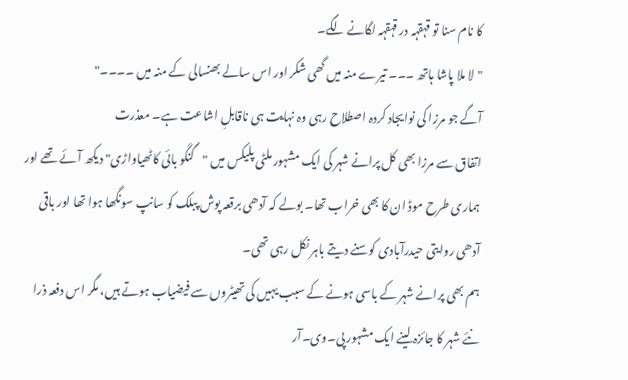کا نام سنا تو قہقہہ در قہقہہ لگانے لگے۔
"لا ملا پاشا ہاتھ ۔۔۔ تیرے منہ میں گھی شکر اور اس سالے بھنسالی کے منہ میں ۔۔۔۔"
آگے جو مرزا کی نوایجاد کردہ اصطلاح رہی وہ نہایت ہی ناقابلِ اشاعت ہے۔ معذرت
اتفاق سے مرزا بھی کل پرانے شہر کی ایک مشہور ملٹی پلیکس میں "گنگو بائی کاٹھیاواڑی" دیکھ آئے تھے اور ہماری طرح موڈ ان کا بھی خراب تھا۔ بولے کہ آدھی برقعہ پوش پبلک کو سانپ سونگھا ہوا تھا اور باقی آدھی روایتی حیدرآبادی کوسنے دیتے باہر نکل رہی تھی۔
ہم بھی پرانے شہر کے باسی ہونے کے سبب یہیں کی تھیٹروں سے فیضیاب ہوتے ہیں، مگر اس دفعہ ذرا نئے شہر کا جائزہ لینے ایک مشہور پی۔وی۔آر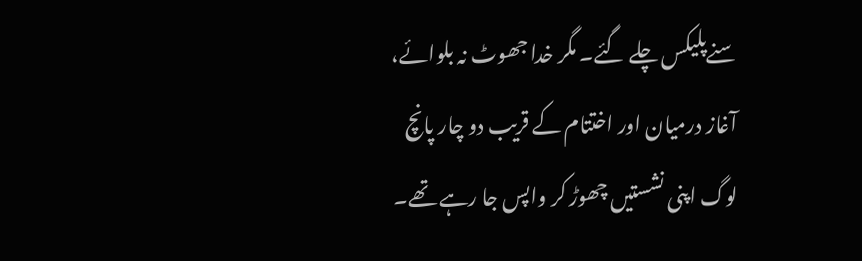سنےپلیکس چلے گئے۔ مگر خدا جھوٹ نہ بلوائے، آغاز درمیان اور اختتام کے قریب دو چار پانچ لوگ اپنی نشستیں چھوڑ کر واپس جا رہے تھے۔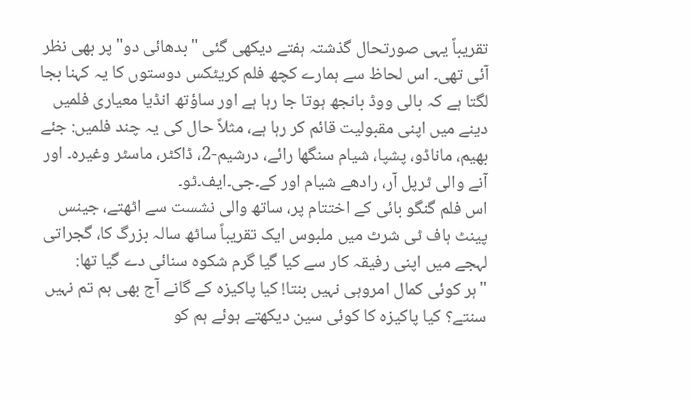تقریباً یہی صورتحال گذشتہ ہفتے دیکھی گئی "بدھائی دو" پر بھی نظر آئی تھی۔ اس لحاظ سے ہمارے کچھ فلم کریٹکس دوستوں کا یہ کہنا بجا لگتا ہے کہ بالی ووڈ بانجھ ہوتا جا رہا ہے اور ساؤتھ انڈیا معیاری فلمیں دینے میں اپنی مقبولیت قائم کر رہا ہے، مثلاً حال کی یہ چند فلمیں: جئے بھیم، ماناڈو، پشپا، شیام سنگھا رائے، درشیم-2، ڈاکٹر، ماسٹر وغیرہ۔ اور آنے والی ٹرپل آر، رادھے شیام اور کے۔جی۔ایف۔ٹو۔
اس فلم گنگو بائی کے اختتام پر، ساتھ والی نشست سے اٹھتے، جینس پینٹ ہاف ٹی شرٹ میں ملبوس ایک تقریباً ساٹھ سالہ بزرگ کا، گجراتی لہجے میں اپنی رفیقہ کار سے کیا گیا گرم شکوہ سنائی دے گیا تھا:
"ہر کوئی کمال امروہی نہیں بنتا! کیا پاکیزہ کے گانے آج بھی ہم تم نہیں سنتے؟ کیا پاکیزہ کا کوئی سین دیکھتے ہوئے ہم کو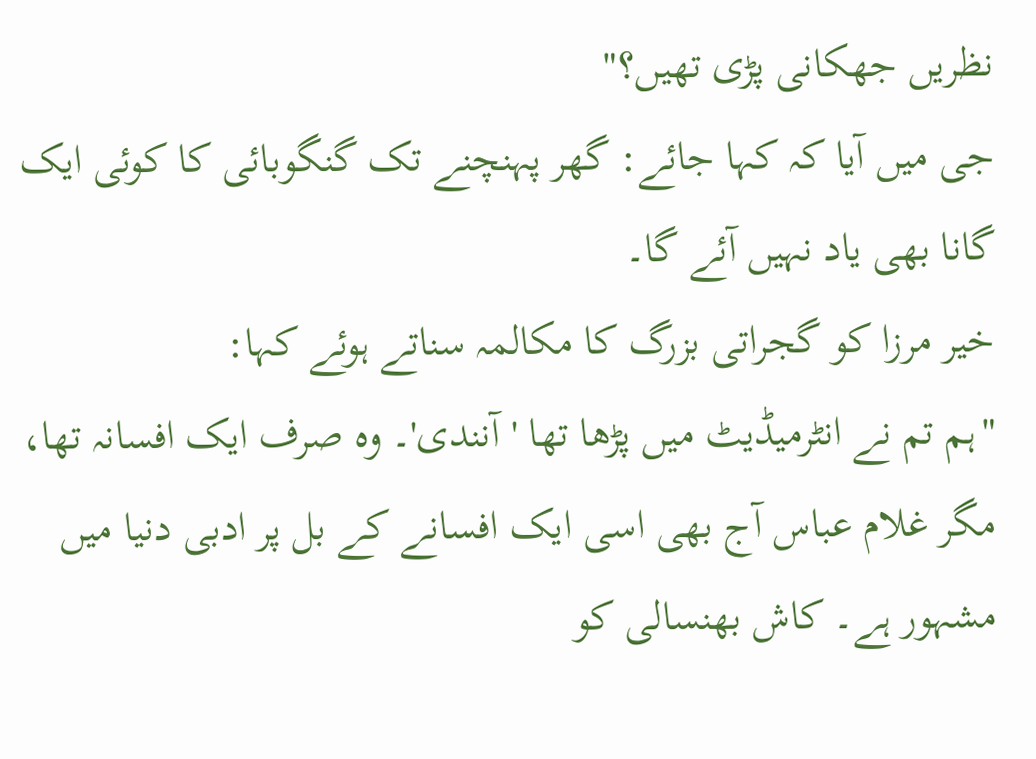نظریں جھکانی پڑی تھیں؟"
جی میں آیا کہ کہا جائے: گھر پہنچنے تک گنگوبائی کا کوئی ایک گانا بھی یاد نہیں آئے گا۔
خیر مرزا کو گجراتی بزرگ کا مکالمہ سناتے ہوئے کہا:
"ہم تم نے انٹرمیڈیٹ میں پڑھا تھا 'آنندی'۔ وہ صرف ایک افسانہ تھا، مگر غلام عباس آج بھی اسی ایک افسانے کے بل پر ادبی دنیا میں مشہور ہے۔ کاش بھنسالی کو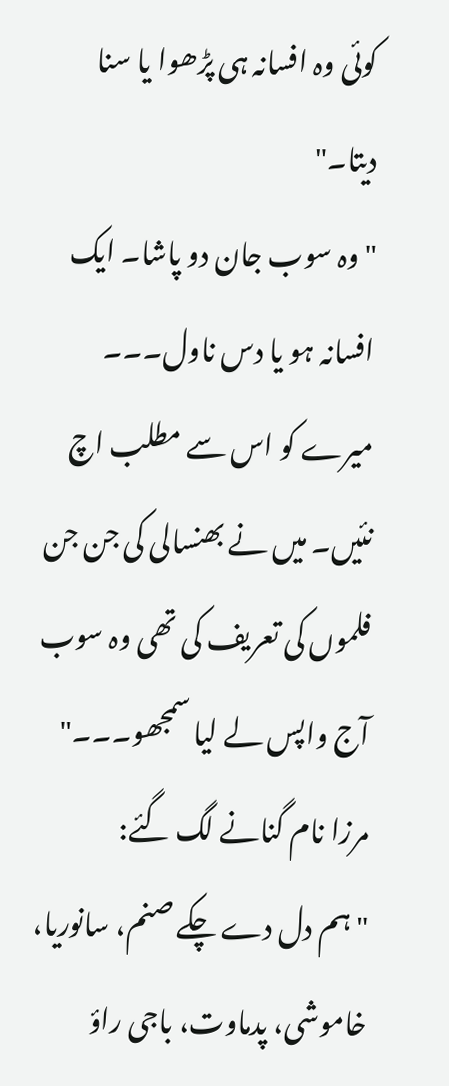کوئی وہ افسانہ ہی پڑھوا یا سنا دیتا۔"
"وہ سوب جان دو پاشا۔ ایک افسانہ ہو یا دس ناول۔۔۔ میرے کو اس سے مطلب اچ نئیں۔ میں نے بھنسالی کی جن جن فلموں کی تعریف کی تھی وہ سوب آج واپس لے لیا سمجھو۔۔۔"
مرزا نام گنانے لگ گئے:
"ہم دل دے چکے صنم، سانوریا، خاموشی، پدماوت، باجی راؤ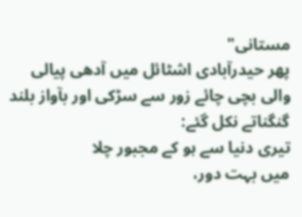مستانی"
پھر حیدرآبادی اشٹائل میں آدھی پیالی والی بچی چائے زور سے سڑکی اور بآواز بلند گنگناتے نکل گئے:
تیری دنیا سے ہو کے مجبور چلا
میں بہت دور،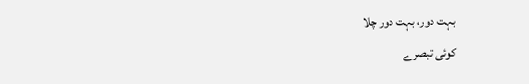بہت دور، بہت دور چلا
کوئی تبصرے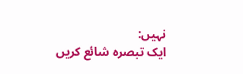نہیں:
ایک تبصرہ شائع کریں